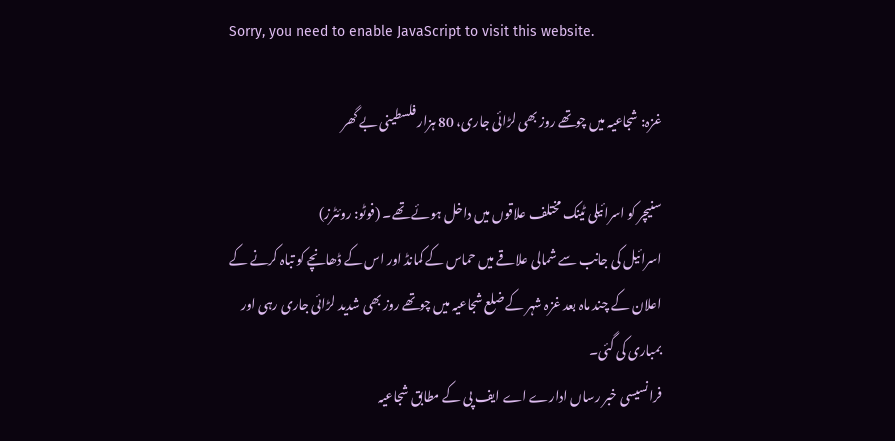Sorry, you need to enable JavaScript to visit this website.

غزہ: شجاعیہ میں چوتھے روز بھی لڑائی جاری، 80 ہزار فلسطینی بے گھر

سنیچر کو اسرائیلی ٹینک مختلف علاقوں میں داخل ہوئے تھے۔ (فوٹو: روئٹرز)
اسرائیل کی جانب سے شمالی علاقے میں حماس کے کمانڈ اور اس کے ڈھانچے کو تباہ کرنے کے اعلان کے چند ماہ بعد غزہ شہر کے ضلع شجاعیہ میں چوتھے روز بھی شدید لڑائی جاری رہی اور بمباری کی گئی۔
فرانسیسی خبر رساں ادارے اے ایف پی کے مطابق شجاعیہ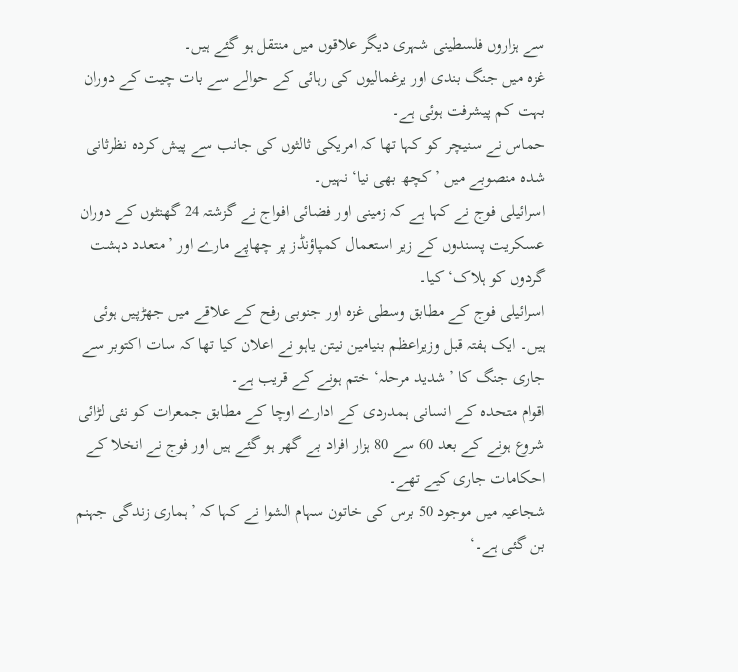سے ہزاروں فلسطینی شہری دیگر علاقوں میں منتقل ہو گئے ہیں۔
غزہ میں جنگ بندی اور یرغمالیوں کی رہائی کے حوالے سے بات چیت کے دوران بہت کم پیشرفت ہوئی ہے۔
حماس نے سنیچر کو کہا تھا کہ امریکی ثالثوں کی جانب سے پیش کردہ نظرثانی شدہ منصوبے میں ’کچھ بھی نیا‘ نہیں۔
اسرائیلی فوج نے کہا ہے کہ زمینی اور فضائی افواج نے گزشتہ 24 گھنٹوں کے دوران عسکریت پسندوں کے زیر استعمال کمپاؤنڈز پر چھاپے مارے اور ’متعدد دہشت گردوں کو ہلاک‘ کیا۔
اسرائیلی فوج کے مطابق وسطی غزہ اور جنوبی رفح کے علاقے میں جھڑپیں ہوئی ہیں۔ ایک ہفتہ قبل وزیراعظم بنیامین نیتن یاہو نے اعلان کیا تھا کہ سات اکتوبر سے جاری جنگ کا ’شدید مرحلہ‘ ختم ہونے کے قریب ہے۔
اقوام متحدہ کے انسانی ہمدردی کے ادارے اوچا کے مطابق جمعرات کو نئی لڑائی شروع ہونے کے بعد 60 سے 80 ہزار افراد بے گھر ہو گئے ہیں اور فوج نے انخلا کے احکامات جاری کیے تھے۔
شجاعیہ میں موجود 50 برس کی خاتون سہام الشوا نے کہا کہ ’ہماری زندگی جہنم بن گئی ہے۔‘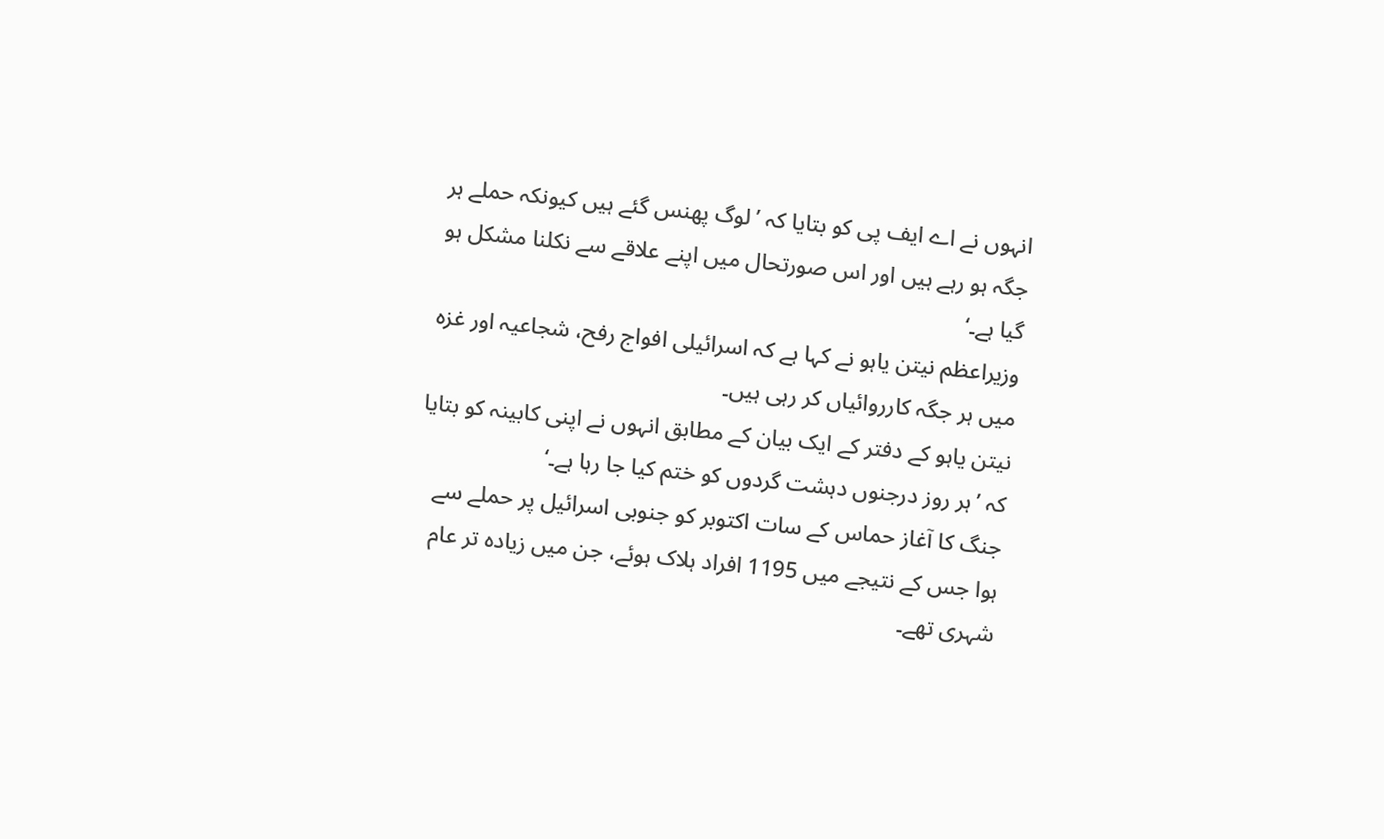انہوں نے اے ایف پی کو بتایا کہ ’لوگ پھنس گئے ہیں کیونکہ حملے ہر جگہ ہو رہے ہیں اور اس صورتحال میں اپنے علاقے سے نکلنا مشکل ہو گیا ہے۔‘
وزیراعظم نیتن یاہو نے کہا ہے کہ اسرائیلی افواج رفح، شجاعیہ اور غزہ میں ہر جگہ کارروائیاں کر رہی ہیں۔
نیتن یاہو کے دفتر کے ایک بیان کے مطابق انہوں نے اپنی کابینہ کو بتایا کہ ’ہر روز درجنوں دہشت گردوں کو ختم کیا جا رہا ہے۔‘
جنگ کا آغاز حماس کے سات اکتوبر کو جنوبی اسرائیل پر حملے سے ہوا جس کے نتیجے میں 1195 افراد ہلاک ہوئے، جن میں زیادہ تر عام شہری تھے۔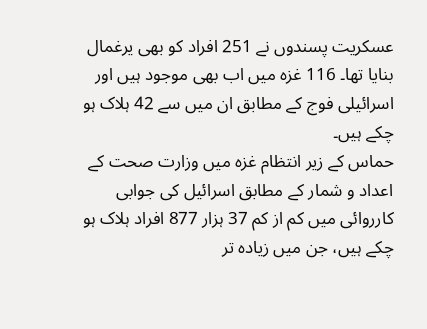عسکریت پسندوں نے 251 افراد کو بھی یرغمال بنایا تھا۔ 116 غزہ میں اب بھی موجود ہیں اور اسرائیلی فوج کے مطابق ان میں سے 42 ہلاک ہو چکے ہیں۔
حماس کے زیر انتظام غزہ میں وزارت صحت کے اعداد و شمار کے مطابق اسرائیل کی جوابی کارروائی میں کم از کم 37 ہزار 877 افراد ہلاک ہو چکے ہیں، جن میں زیادہ تر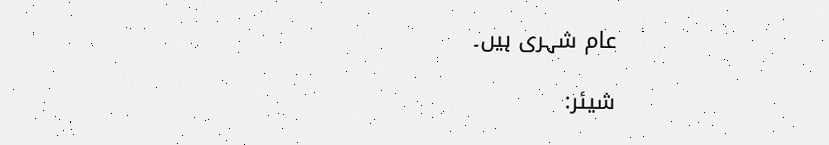عام شہری ہیں۔

شیئر: